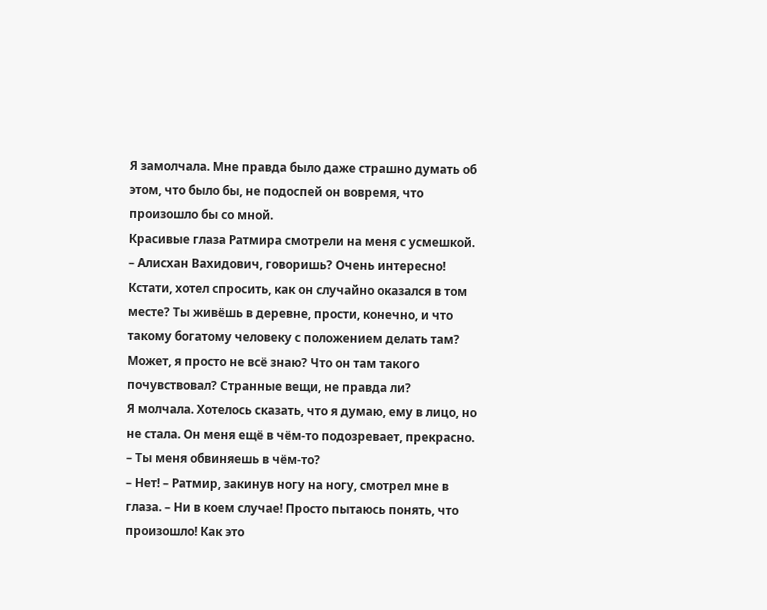Я замолчала. Мне правда было даже страшно думать об этом, что было бы, не подоспей он вовремя, что произошло бы со мной.
Красивые глаза Ратмира смотрели на меня с усмешкой.
– Алисхан Вахидович, говоришь? Очень интересно! Кстати, хотел спросить, как он случайно оказался в том месте? Ты живёшь в деревне, прости, конечно, и что такому богатому человеку с положением делать там? Может, я просто не всё знаю? Что он там такого почувствовал? Странные вещи, не правда ли?
Я молчала. Хотелось сказать, что я думаю, ему в лицо, но не стала. Он меня ещё в чём-то подозревает, прекрасно.
– Ты меня обвиняешь в чём-то?
– Нет! – Ратмир, закинув ногу на ногу, смотрел мне в глаза. – Ни в коем случае! Просто пытаюсь понять, что произошло! Как это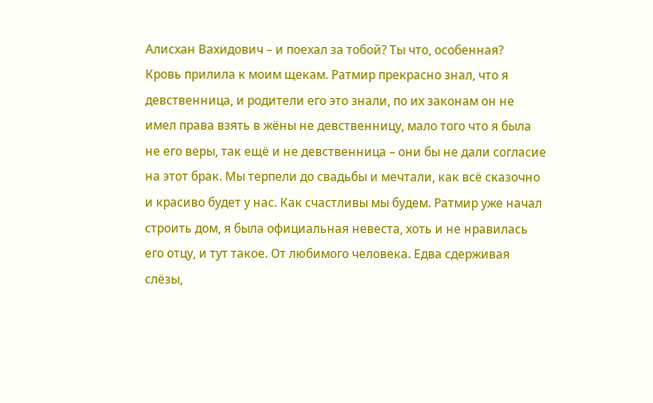Алисхан Вахидович – и поехал за тобой? Ты что, особенная?
Кровь прилила к моим щекам. Ратмир прекрасно знал, что я девственница, и родители его это знали, по их законам он не имел права взять в жёны не девственницу, мало того что я была не его веры, так ещё и не девственница – они бы не дали согласие на этот брак. Мы терпели до свадьбы и мечтали, как всё сказочно и красиво будет у нас. Как счастливы мы будем. Ратмир уже начал строить дом, я была официальная невеста, хоть и не нравилась его отцу, и тут такое. От любимого человека. Едва сдерживая слёзы,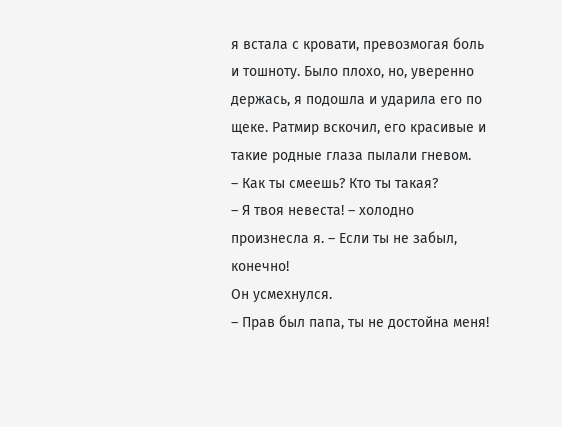я встала с кровати, превозмогая боль и тошноту. Было плохо, но, уверенно держась, я подошла и ударила его по щеке. Ратмир вскочил, его красивые и такие родные глаза пылали гневом.
– Как ты смеешь? Кто ты такая?
– Я твоя невеста! – холодно произнесла я. – Если ты не забыл, конечно!
Он усмехнулся.
– Прав был папа, ты не достойна меня!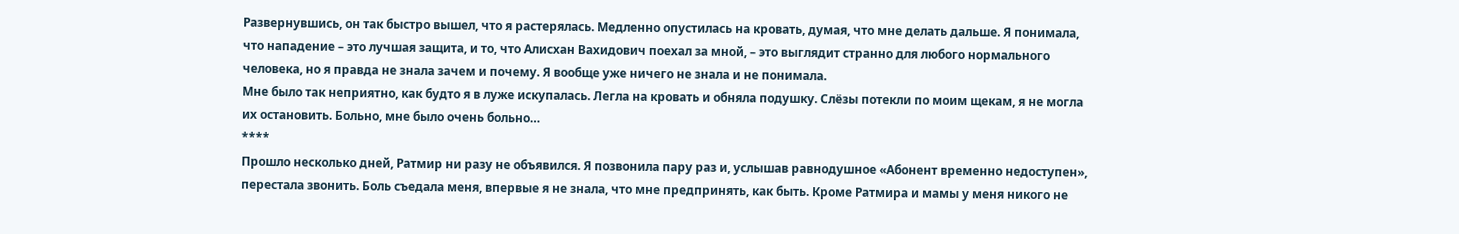Развернувшись, он так быстро вышел, что я растерялась. Медленно опустилась на кровать, думая, что мне делать дальше. Я понимала, что нападение – это лучшая защита, и то, что Алисхан Вахидович поехал за мной, – это выглядит странно для любого нормального человека, но я правда не знала зачем и почему. Я вообще уже ничего не знала и не понимала.
Мне было так неприятно, как будто я в луже искупалась. Легла на кровать и обняла подушку. Слёзы потекли по моим щекам, я не могла их остановить. Больно, мне было очень больно…
****
Прошло несколько дней, Ратмир ни разу не объявился. Я позвонила пару раз и, услышав равнодушное «Абонент временно недоступен», перестала звонить. Боль съедала меня, впервые я не знала, что мне предпринять, как быть. Кроме Ратмира и мамы у меня никого не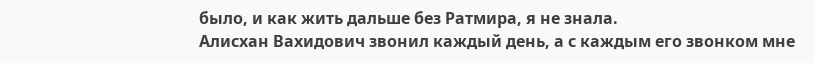было, и как жить дальше без Ратмира, я не знала.
Алисхан Вахидович звонил каждый день, а с каждым его звонком мне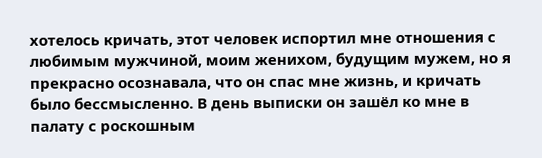хотелось кричать, этот человек испортил мне отношения с любимым мужчиной, моим женихом, будущим мужем, но я прекрасно осознавала, что он спас мне жизнь, и кричать было бессмысленно. В день выписки он зашёл ко мне в палату с роскошным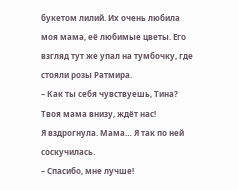букетом лилий. Их очень любила моя мама, её любимые цветы. Его взгляд тут же упал на тумбочку, где стояли розы Ратмира.
– Как ты себя чувствуешь, Тина? Твоя мама внизу, ждёт нас!
Я вздрогнула. Мама… Я так по ней соскучилась.
– Спасибо, мне лучше!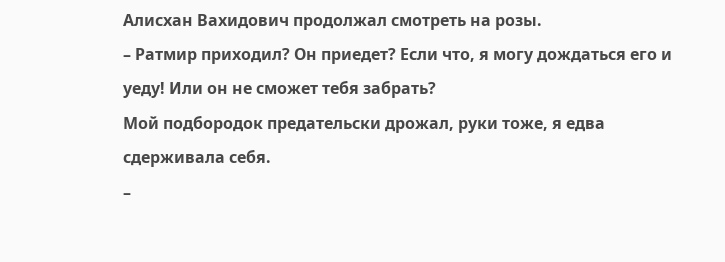Алисхан Вахидович продолжал смотреть на розы.
– Ратмир приходил? Он приедет? Если что, я могу дождаться его и уеду! Или он не сможет тебя забрать?
Мой подбородок предательски дрожал, руки тоже, я едва сдерживала себя.
–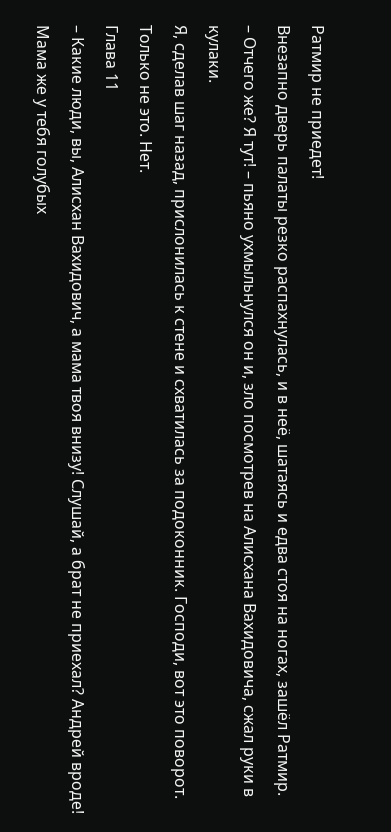Ратмир не приедет!
Внезапно дверь палаты резко распахнулась, и в неё, шатаясь и едва стоя на ногах, зашёл Ратмир.
– Отчего же? Я тут! – пьяно ухмыльнулся он и, зло посмотрев на Алисхана Вахидовича, сжал руки в кулаки.
Я, сделав шаг назад, прислонилась к стене и схватилась за подоконник. Господи, вот это поворот. Только не это. Нет.
Глава 11
– Какие люди, вы, Алисхан Вахидович, а мама твоя внизу! Слушай, а брат не приехал? Андрей вроде! Мама же у тебя голубых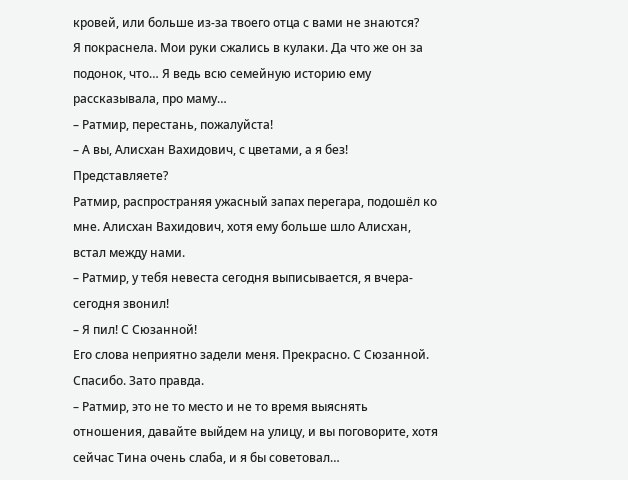кровей, или больше из-за твоего отца с вами не знаются?
Я покраснела. Мои руки сжались в кулаки. Да что же он за подонок, что… Я ведь всю семейную историю ему рассказывала, про маму…
– Ратмир, перестань, пожалуйста!
– А вы, Алисхан Вахидович, с цветами, а я без! Представляете?
Ратмир, распространяя ужасный запах перегара, подошёл ко мне. Алисхан Вахидович, хотя ему больше шло Алисхан, встал между нами.
– Ратмир, у тебя невеста сегодня выписывается, я вчера-сегодня звонил!
– Я пил! С Сюзанной!
Его слова неприятно задели меня. Прекрасно. С Сюзанной. Спасибо. Зато правда.
– Ратмир, это не то место и не то время выяснять отношения, давайте выйдем на улицу, и вы поговорите, хотя сейчас Тина очень слаба, и я бы советовал…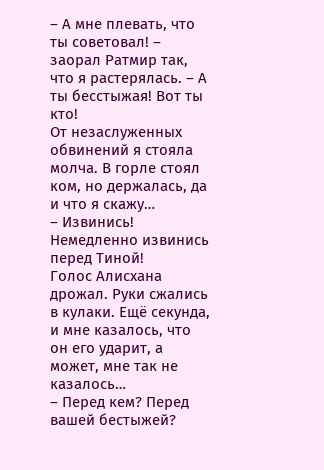– А мне плевать, что ты советовал! – заорал Ратмир так, что я растерялась. – А ты бесстыжая! Вот ты кто!
От незаслуженных обвинений я стояла молча. В горле стоял ком, но держалась, да и что я скажу…
– Извинись! Немедленно извинись перед Тиной!
Голос Алисхана дрожал. Руки сжались в кулаки. Ещё секунда, и мне казалось, что он его ударит, а может, мне так не казалось…
– Перед кем? Перед вашей бестыжей?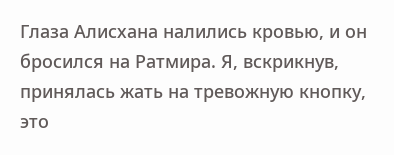Глаза Алисхана налились кровью, и он бросился на Ратмира. Я, вскрикнув, принялась жать на тревожную кнопку, это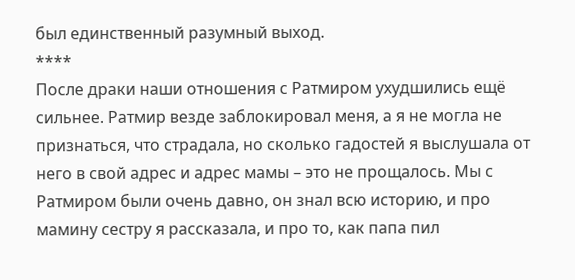был единственный разумный выход.
****
После драки наши отношения с Ратмиром ухудшились ещё сильнее. Ратмир везде заблокировал меня, а я не могла не признаться, что страдала, но сколько гадостей я выслушала от него в свой адрес и адрес мамы – это не прощалось. Мы с Ратмиром были очень давно, он знал всю историю, и про мамину сестру я рассказала, и про то, как папа пил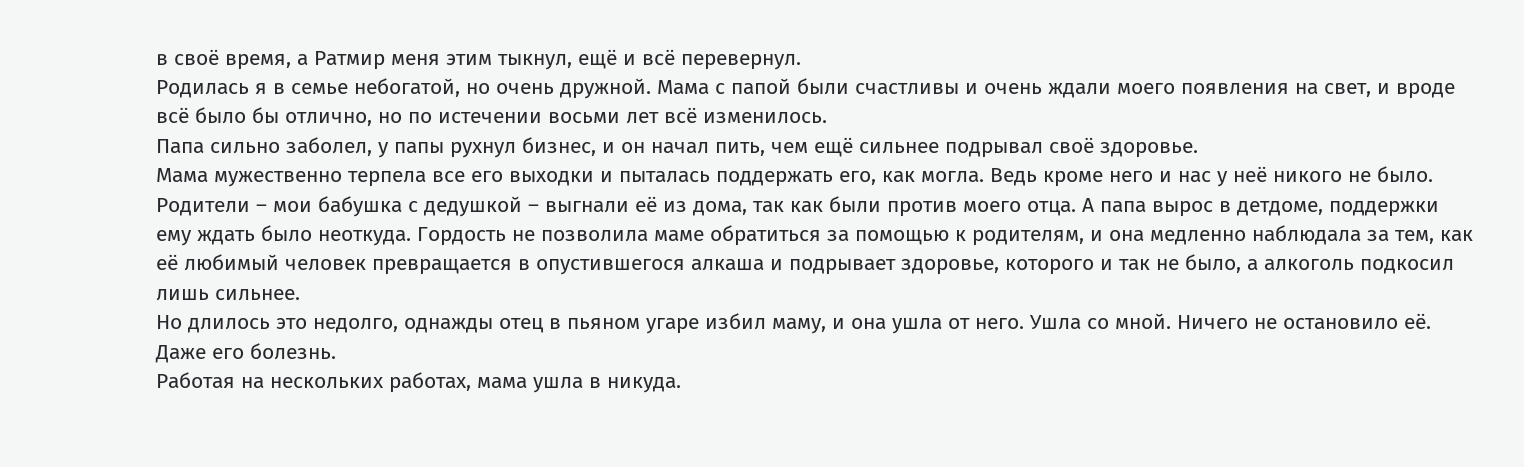в своё время, а Ратмир меня этим тыкнул, ещё и всё перевернул.
Родилась я в семье небогатой, но очень дружной. Мама с папой были счастливы и очень ждали моего появления на свет, и вроде всё было бы отлично, но по истечении восьми лет всё изменилось.
Папа сильно заболел, у папы рухнул бизнес, и он начал пить, чем ещё сильнее подрывал своё здоровье.
Мама мужественно терпела все его выходки и пыталась поддержать его, как могла. Ведь кроме него и нас у неё никого не было. Родители – мои бабушка с дедушкой – выгнали её из дома, так как были против моего отца. А папа вырос в детдоме, поддержки ему ждать было неоткуда. Гордость не позволила маме обратиться за помощью к родителям, и она медленно наблюдала за тем, как её любимый человек превращается в опустившегося алкаша и подрывает здоровье, которого и так не было, а алкоголь подкосил лишь сильнее.
Но длилось это недолго, однажды отец в пьяном угаре избил маму, и она ушла от него. Ушла со мной. Ничего не остановило её. Даже его болезнь.
Работая на нескольких работах, мама ушла в никуда.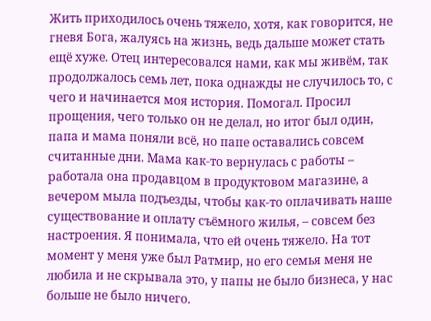Жить приходилось очень тяжело, хотя, как говорится, не гневя Бога, жалуясь на жизнь, ведь дальше может стать ещё хуже. Отец интересовался нами, как мы живём, так продолжалось семь лет, пока однажды не случилось то, с чего и начинается моя история. Помогал. Просил прощения, чего только он не делал, но итог был один, папа и мама поняли всё, но папе оставались совсем считанные дни. Мама как-то вернулась с работы – работала она продавцом в продуктовом магазине, а вечером мыла подъезды, чтобы как-то оплачивать наше существование и оплату съёмного жилья, – совсем без настроения. Я понимала, что ей очень тяжело. На тот момент у меня уже был Ратмир, но его семья меня не любила и не скрывала это, у папы не было бизнеса, у нас больше не было ничего.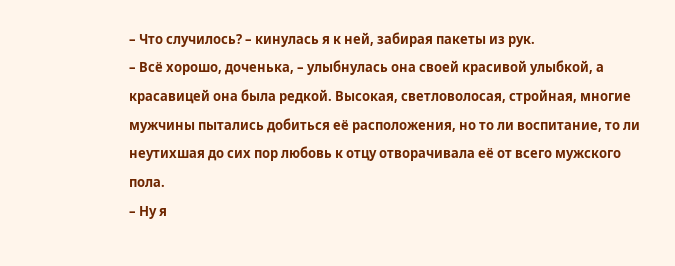– Что случилось? – кинулась я к ней, забирая пакеты из рук.
– Всё хорошо, доченька, – улыбнулась она своей красивой улыбкой, а красавицей она была редкой. Высокая, светловолосая, стройная, многие мужчины пытались добиться её расположения, но то ли воспитание, то ли неутихшая до сих пор любовь к отцу отворачивала её от всего мужского пола.
– Ну я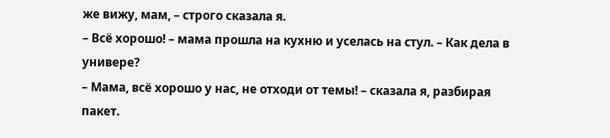же вижу, мам, – строго сказала я.
– Всё хорошо! – мама прошла на кухню и уселась на стул. – Как дела в универе?
– Мама, всё хорошо у нас, не отходи от темы! – сказала я, разбирая пакет.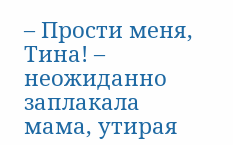– Прости меня, Тина! – неожиданно заплакала мама, утирая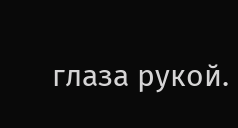глаза рукой.